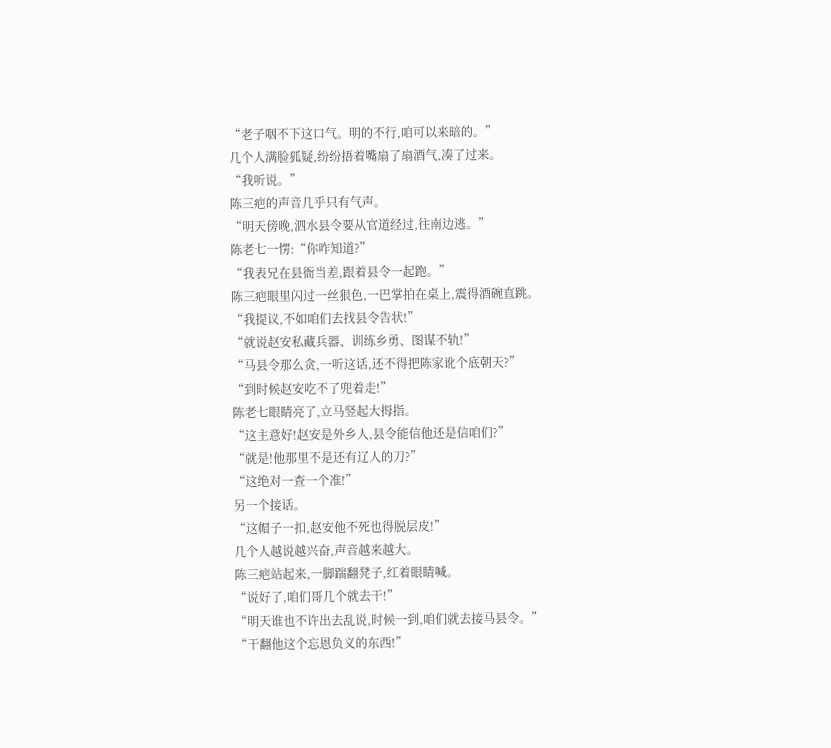“老子咽不下这口气。明的不行,咱可以来暗的。”
几个人满脸狐疑,纷纷捂着嘴扇了扇酒气,凑了过来。
“我听说。”
陈三疤的声音几乎只有气声。
“明天傍晚,泗水县令要从官道经过,往南边逃。”
陈老七一愣:“你咋知道?”
“我表兄在县衙当差,跟着县令一起跑。”
陈三疤眼里闪过一丝狠色,一巴掌拍在桌上,震得酒碗直跳。
“我提议,不如咱们去找县令告状!”
“就说赵安私藏兵器、训练乡勇、图谋不轨!”
“马县令那么贪,一听这话,还不得把陈家讹个底朝天?”
“到时候赵安吃不了兜着走!”
陈老七眼睛亮了,立马竖起大拇指。
“这主意好!赵安是外乡人,县令能信他还是信咱们?”
“就是!他那里不是还有辽人的刀?”
“这绝对一查一个准!”
另一个接话。
“这帽子一扣,赵安他不死也得脱层皮!”
几个人越说越兴奋,声音越来越大。
陈三疤站起来,一脚踹翻凳子,红着眼睛喊。
“说好了,咱们哥几个就去干!”
“明天谁也不许出去乱说,时候一到,咱们就去接马县令。”
“干翻他这个忘恩负义的东西!”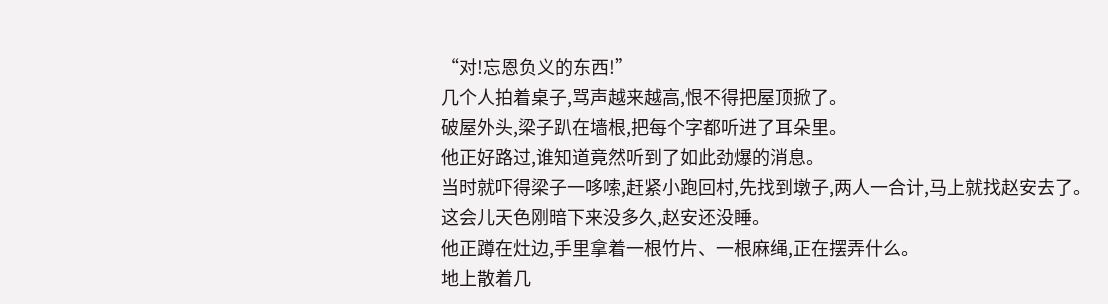“对!忘恩负义的东西!”
几个人拍着桌子,骂声越来越高,恨不得把屋顶掀了。
破屋外头,梁子趴在墙根,把每个字都听进了耳朵里。
他正好路过,谁知道竟然听到了如此劲爆的消息。
当时就吓得梁子一哆嗦,赶紧小跑回村,先找到墩子,两人一合计,马上就找赵安去了。
这会儿天色刚暗下来没多久,赵安还没睡。
他正蹲在灶边,手里拿着一根竹片、一根麻绳,正在摆弄什么。
地上散着几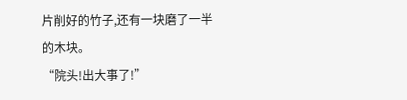片削好的竹子,还有一块磨了一半的木块。
“院头!出大事了!”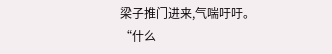梁子推门进来,气喘吁吁。
“什么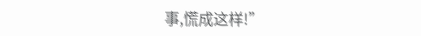事,慌成这样!”